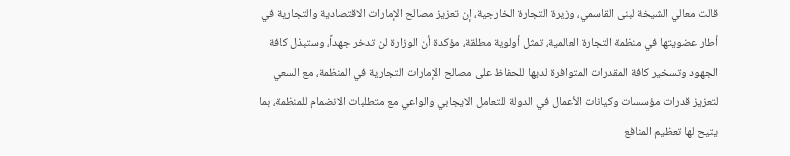قالت معالي الشيخة لبنى القاسمي، وزيرة التجارة الخارجية، إن تعزيز مصالح الإمارات الاقتصادية والتجارية في أطار عضويتها في منظمة التجارة العالمية، تمثل أولوية مطلقة، مؤكدة أن الوزارة لن تدخر جهداً، وستبذل كافة الجهود وتسخير كافة المقدرات المتوافرة لديها للحفاظ على مصالح الإمارات التجارية في المنظمة، مع السعي لتعزيز قدرات مؤسسات وكيانات الأعمال في الدولة للتعامل الايجابي والواعي مع متطلبات الانضمام للمنظمة، بما يتيح لها تعظيم المنافع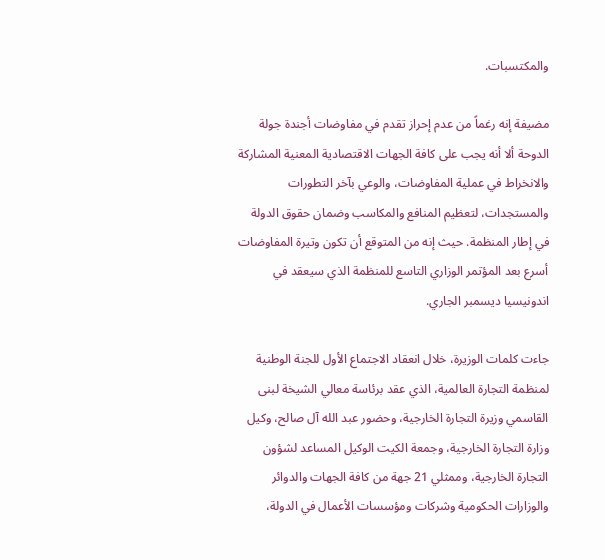والمكتسبات.

مضيفة إنه رغماً من عدم إحراز تقدم في مفاوضات أجندة جولة الدوحة ألا أنه يجب على كافة الجهات الاقتصادية المعنية المشاركة والانخراط في عملية المفاوضات، والوعي بآخر التطورات والمستجدات، لتعظيم المنافع والمكاسب وضمان حقوق الدولة في إطار المنظمة. حيث إنه من المتوقع أن تكون وتيرة المفاوضات أسرع بعد المؤتمر الوزاري التاسع للمنظمة الذي سيعقد في اندونيسيا ديسمبر الجاري.

جاءت كلمات الوزيرة، خلال انعقاد الاجتماع الأول للجنة الوطنية لمنظمة التجارة العالمية، الذي عقد برئاسة معالي الشيخة لبنى القاسمي وزيرة التجارة الخارجية، وحضور عبد الله آل صالح، وكيل وزارة التجارة الخارجية، وجمعة الكيت الوكيل المساعد لشؤون التجارة الخارجية، وممثلي 21 جهة من كافة الجهات والدوائر والوزارات الحكومية وشركات ومؤسسات الأعمال في الدولة،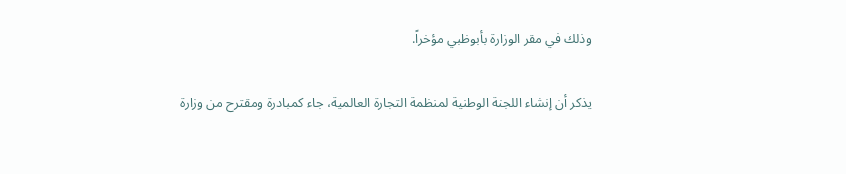وذلك في مقر الوزارة بأبوظبي مؤخراً.

يذكر أن إنشاء اللجنة الوطنية لمنظمة التجارة العالمية، جاء كمبادرة ومقترح من وزارة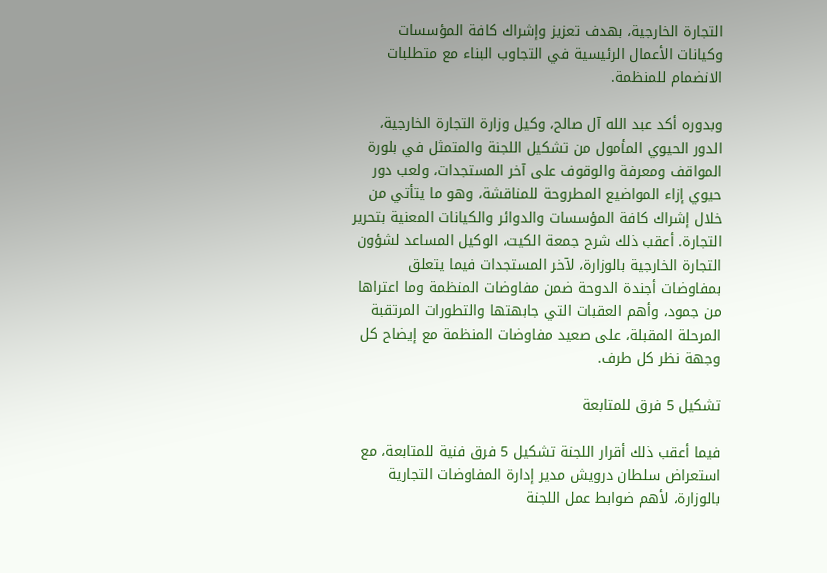التجارة الخارجية، بهدف تعزيز وإشراك كافة المؤسسات وكيانات الأعمال الرئيسية في التجاوب البناء مع متطلبات الانضمام للمنظمة.

وبدوره أكد عبد الله آل صالح، وكيل وزارة التجارة الخارجية، الدور الحيوي المأمول من تشكيل اللجنة والمتمثل في بلورة المواقف ومعرفة والوقوف على آخر المستجدات، ولعب دور حيوي إزاء المواضيع المطروحة للمناقشة، وهو ما يتأتي من خلال إشراك كافة المؤسسات والدوائر والكيانات المعنية بتحرير التجارة. أعقب ذلك شرح جمعة الكيت، الوكيل المساعد لشؤون التجارة الخارجية بالوزارة، لآخر المستجدات فيما يتعلق بمفاوضات أجندة الدوحة ضمن مفاوضات المنظمة وما اعتراها من جمود، وأهم العقبات التي جابهتها والتطورات المرتقبة المرحلة المقبلة، على صعيد مفاوضات المنظمة مع إيضاح كل وجهة نظر كل طرف.

تشكيل 5 فرق للمتابعة

فيما أعقب ذلك أقرار اللجنة تشكيل 5 فرق فنية للمتابعة، مع استعراض سلطان درويش مدير إدارة المفاوضات التجارية بالوزارة، لأهم ضوابط عمل اللجنة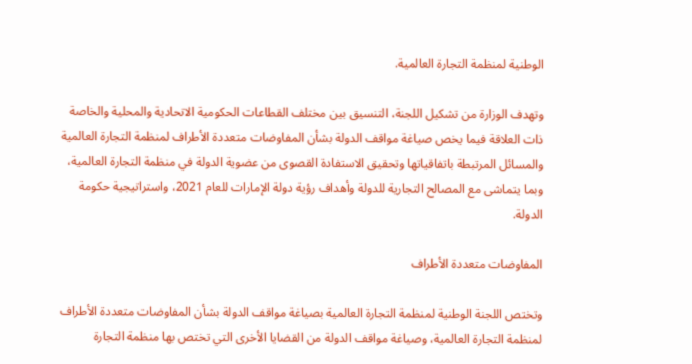الوطنية لمنظمة التجارة العالمية.

وتهدف الوزارة من تشكيل اللجنة، التنسيق بين مختلف القطاعات الحكومية الاتحادية والمحلية والخاصة ذات العلاقة فيما يخص صياغة مواقف الدولة بشأن المفاوضات متعددة الأطراف لمنظمة التجارة العالمية والمسائل المرتبطة باتفاقياتها وتحقيق الاستفادة القصوى من عضوية الدولة في منظمة التجارة العالمية، وبما يتماشى مع المصالح التجارية للدولة وأهداف رؤية دولة الإمارات للعام 2021، واستراتيجية حكومة الدولة.

المفاوضات متعددة الأطراف

وتختص اللجنة الوطنية لمنظمة التجارة العالمية بصياغة مواقف الدولة بشأن المفاوضات متعددة الأطراف لمنظمة التجارة العالمية، وصياغة مواقف الدولة من القضايا الأخرى التي تختص بها منظمة التجارة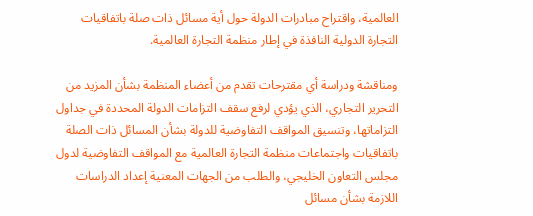العالمية، واقتراح مبادرات الدولة حول أية مسائل ذات صلة باتفاقيات التجارة الدولية النافذة في إطار منظمة التجارة العالمية.

ومناقشة ودراسة أي مقترحات تقدم من أعضاء المنظمة بشأن المزيد من التحرير التجاري، الذي يؤدي لرفع سقف التزامات الدولة المحددة في جداول التزاماتها، وتنسيق المواقف التفاوضية للدولة بشأن المسائل ذات الصلة باتفاقيات واجتماعات منظمة التجارة العالمية مع المواقف التفاوضية لدول مجلس التعاون الخليجي، والطلب من الجهات المعنية إعداد الدراسات اللازمة بشأن مسائل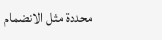محددة مثل الانضمام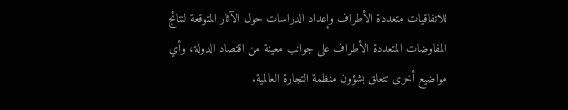للاتفاقيات متعددة الأطراف وإعداد الدراسات حول الآثار المتوقعة لنتائج المفاوضات المتعددة الأطراف على جوانب معينة من اقتصاد الدولة، وأي مواضيع أخرى تتعلق بشؤون منظمة التجارة العالمية.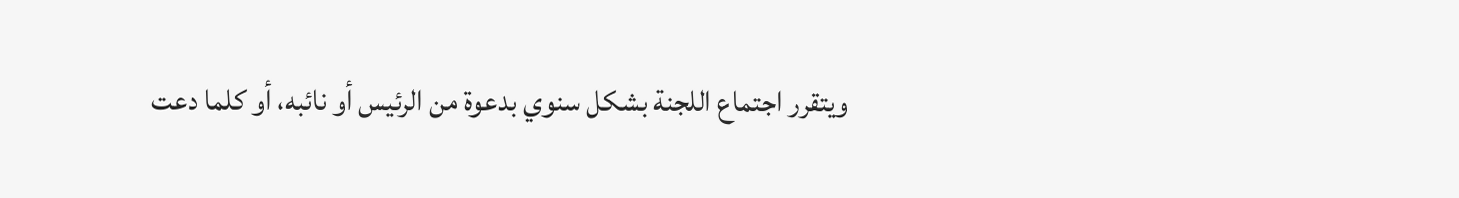ويتقرر اجتماع اللجنة بشكل سنوي بدعوة من الرئيس أو نائبه، أو كلما دعت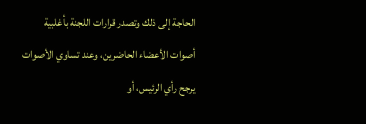الحاجة إلى ذلك وتصدر قرارات اللجنة بأغلبية أصوات الأعضاء الحاضرين، وعند تساوي الأصوات يرجح رأي الرئيس، أو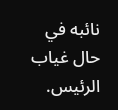نائبه في حال غياب الرئيس.